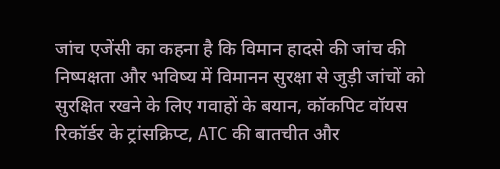जांच एजेंसी का कहना है कि विमान हादसे की जांच की निष्पक्षता और भविष्य में विमानन सुरक्षा से जुड़ी जांचों को सुरक्षित रखने के लिए गवाहों के बयान, कॉकपिट वॉयस रिकॉर्डर के ट्रांसक्रिप्ट, ATC की बातचीत और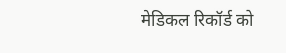मेडिकल रिकॉर्ड को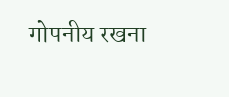गोपनीय रखना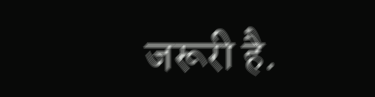जरूरी है.